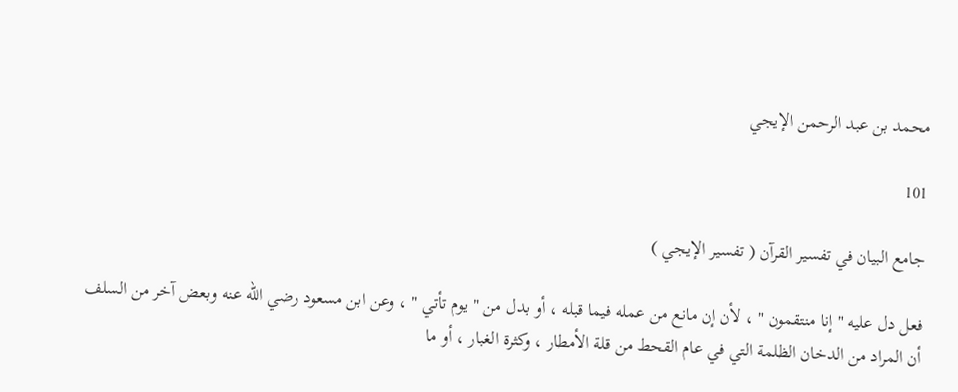محمد بن عبد الرحمن الإيجي

101

جامع البيان في تفسير القرآن ( تفسير الإيجي )

فعل دل عليه " إنا منتقمون " ، لأن إن مانع من عمله فيما قبله ، أو بدل من " يوم تأتي " ، وعن ابن مسعود رضي الله عنه وبعض آخر من السلف أن المراد من الدخان الظلمة التي في عام القحط من قلة الأمطار ، وكثرة الغبار ، أو ما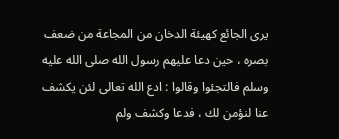يرى الجائع كهيئة الدخان من المجاعة من ضعف بصره ، حين دعا عليهم رسول الله صلى الله عليه وسلم فالتجئوا وقالوا : ادع الله تعالى لئن يكشف عنا لنؤمن لك ، فدعا وكشف ولم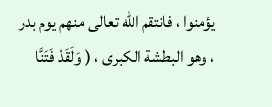يؤمنوا ، فانتقم الله تعالى منهم يوم بدر ، وهو البطشة الكبرى ، ( وَلَقَدْ فَتَنَّا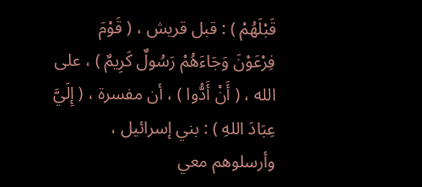قَبْلَهُمْ ) : قبل قريش ، ( قَوْمَ فِرْعَوْنَ وَجَاءَهُمْ رَسُولٌ كَرِيمٌ ) ، على الله ، ( أَنْ أَدُّوا ) ، أن مفسرة ، ( إِلَيَّ عِبَادَ اللهِ ) : بني إسرائيل ، وأرسلوهم معي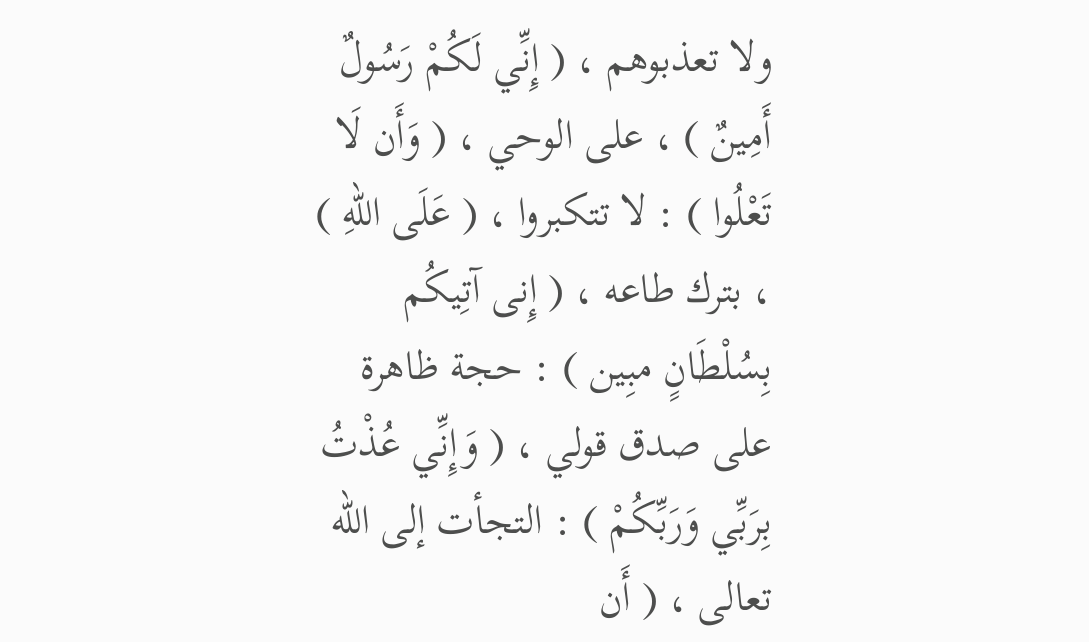ولا تعذبوهم ، ( إِنِّي لَكُمْ رَسُولٌ أَمِينٌ ) ، على الوحي ، ( وَأَن لَا تَعْلُوا ) : لا تتكبروا ، ( عَلَى اللهِ ) ، بترك طاعه ، ( إِنى آتِيكُم بِسُلْطَانٍ مبِين ) : حجة ظاهرة على صدق قولي ، ( وَإِنِّي عُذْتُ بِرَبِّي وَرَبِّكُمْ ) : التجأت إلى الله تعالى ، ( أَن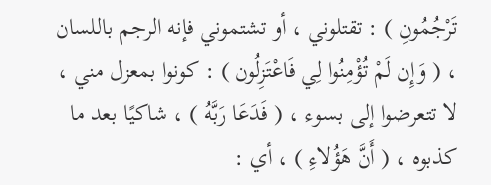تَرْجُمُونِ ) : تقتلوني ، أو تشتموني فإنه الرجم باللسان ، ( وَإِن لَمْ تُؤْمِنُوا لِي فَاعْتَزِلُون ) : كونوا بمعزل مني ، لا تتعرضوا إلى بسوء ، ( فَدَعَا رَبَّهُ ) ، شاكيًا بعد ما كذبوه ، ( أَنَّ هَؤُلاءِ ) ، أي :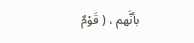بأنَّهم ، ( قَوْمٌ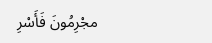مجْرِمُونَ فَأَسْرِ